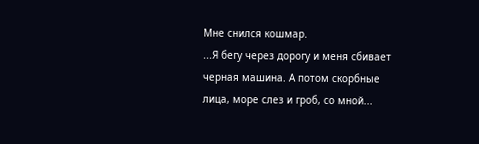Мне снился кошмар.
...Я бегу через дорогу и меня сбивает черная машина. А потом скорбные лица, море слез и гроб, со мной...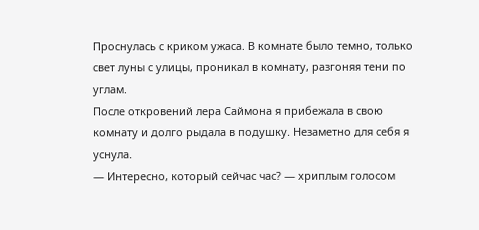Проснулась с криком ужаса. В комнате было темно, только свет луны с улицы, проникал в комнату, разгоняя тени по углам.
После откровений лера Саймона я прибежала в свою комнату и долго рыдала в подушку. Незаметно для себя я уснула.
— Интересно, который сейчас час? — хриплым голосом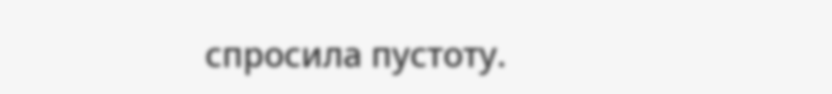спросила пустоту.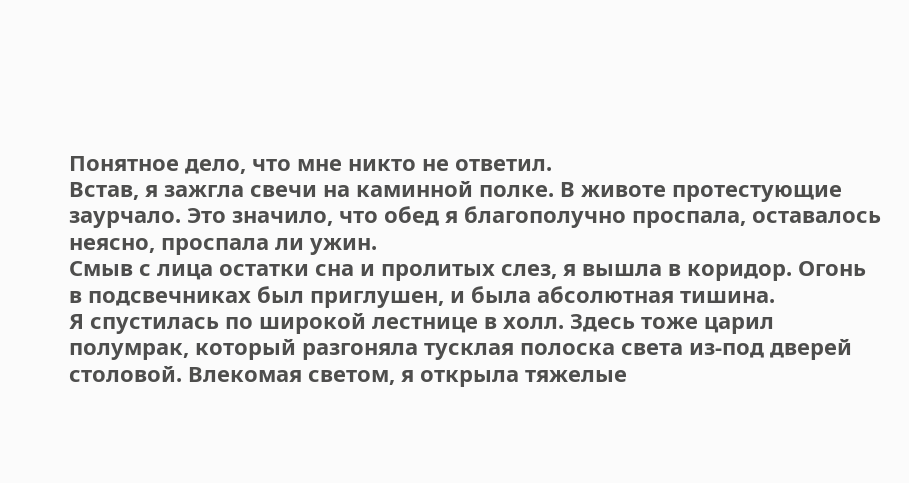Понятное дело, что мне никто не ответил.
Встав, я зажгла свечи на каминной полке. В животе протестующие заурчало. Это значило, что обед я благополучно проспала, оставалось неясно, проспала ли ужин.
Смыв с лица остатки сна и пролитых слез, я вышла в коридор. Огонь в подсвечниках был приглушен, и была абсолютная тишина.
Я спустилась по широкой лестнице в холл. Здесь тоже царил полумрак, который разгоняла тусклая полоска света из-под дверей столовой. Влекомая светом, я открыла тяжелые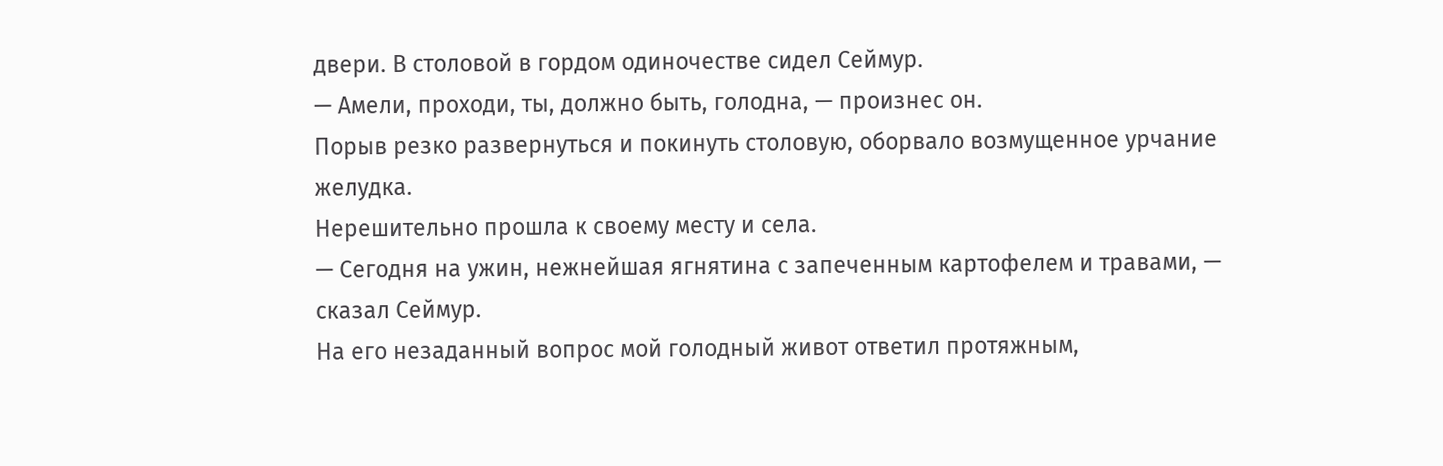двери. В столовой в гордом одиночестве сидел Сеймур.
— Амели, проходи, ты, должно быть, голодна, — произнес он.
Порыв резко развернуться и покинуть столовую, оборвало возмущенное урчание желудка.
Нерешительно прошла к своему месту и села.
— Сегодня на ужин, нежнейшая ягнятина с запеченным картофелем и травами, — сказал Сеймур.
На его незаданный вопрос мой голодный живот ответил протяжным,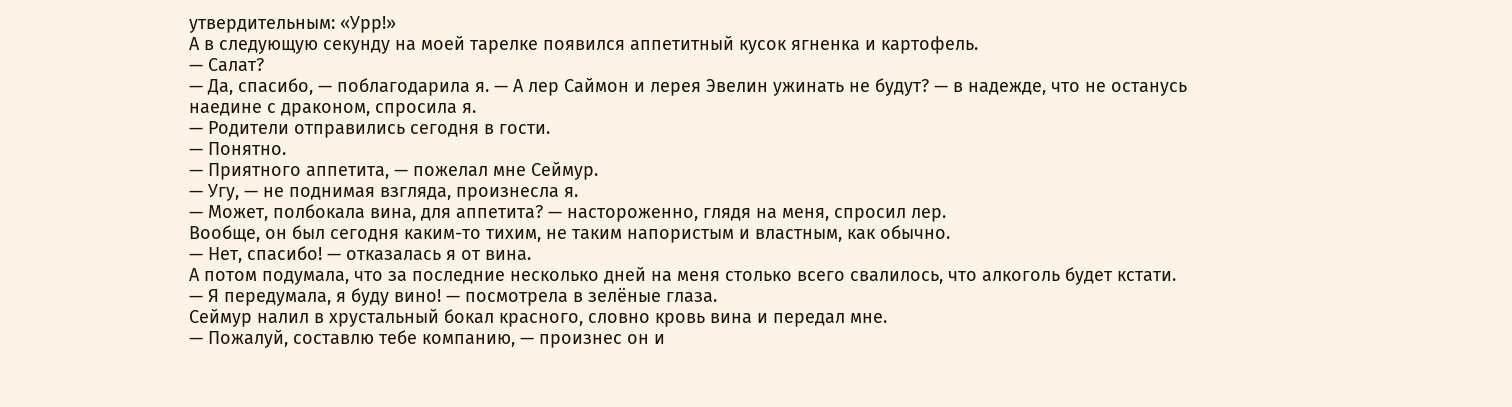утвердительным: «Урр!»
А в следующую секунду на моей тарелке появился аппетитный кусок ягненка и картофель.
— Салат?
— Да, спасибо, — поблагодарила я. — А лер Саймон и лерея Эвелин ужинать не будут? — в надежде, что не останусь наедине с драконом, спросила я.
— Родители отправились сегодня в гости.
— Понятно.
— Приятного аппетита, — пожелал мне Сеймур.
— Угу, — не поднимая взгляда, произнесла я.
— Может, полбокала вина, для аппетита? — настороженно, глядя на меня, спросил лер.
Вообще, он был сегодня каким-то тихим, не таким напористым и властным, как обычно.
— Нет, спасибо! — отказалась я от вина.
А потом подумала, что за последние несколько дней на меня столько всего свалилось, что алкоголь будет кстати.
— Я передумала, я буду вино! — посмотрела в зелёные глаза.
Сеймур налил в хрустальный бокал красного, словно кровь вина и передал мне.
— Пожалуй, составлю тебе компанию, — произнес он и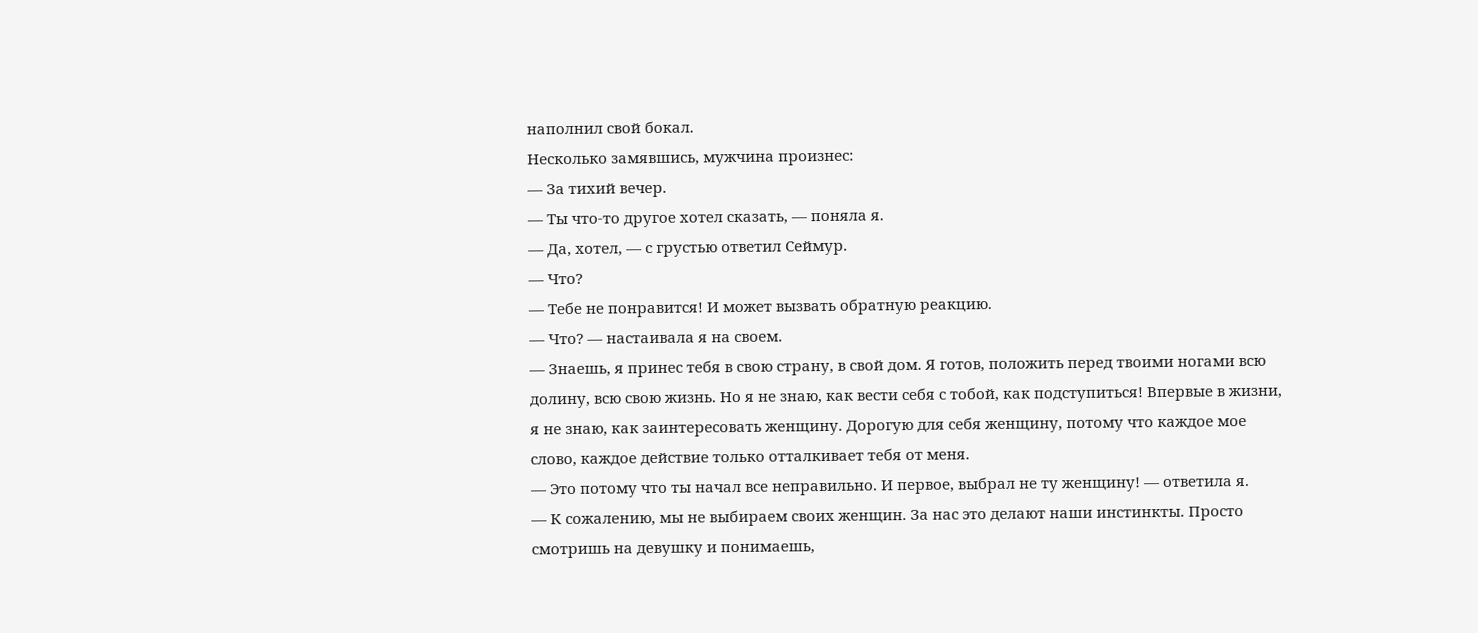наполнил свой бокал.
Несколько замявшись, мужчина произнес:
— За тихий вечер.
— Ты что-то другое хотел сказать, — поняла я.
— Да, хотел, — с грустью ответил Сеймур.
— Что?
— Тебе не понравится! И может вызвать обратную реакцию.
— Что? — настаивала я на своем.
— Знаешь, я принес тебя в свою страну, в свой дом. Я готов, положить перед твоими ногами всю долину, всю свою жизнь. Но я не знаю, как вести себя с тобой, как подступиться! Впервые в жизни, я не знаю, как заинтересовать женщину. Дорогую для себя женщину, потому что каждое мое слово, каждое действие только отталкивает тебя от меня.
— Это потому что ты начал все неправильно. И первое, выбрал не ту женщину! — ответила я.
— К сожалению, мы не выбираем своих женщин. За нас это делают наши инстинкты. Просто смотришь на девушку и понимаешь,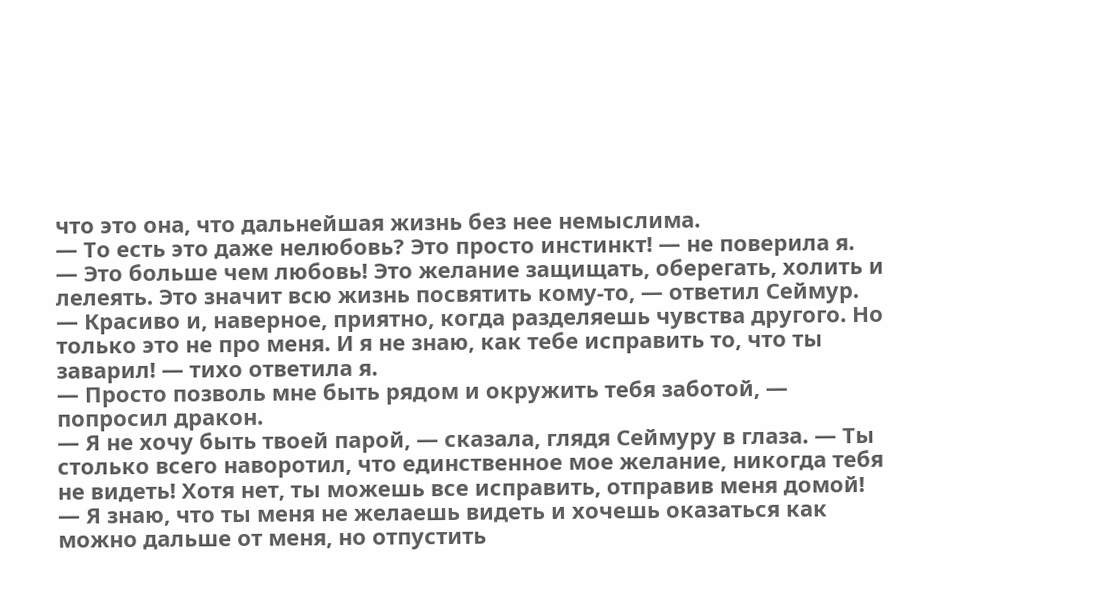что это она, что дальнейшая жизнь без нее немыслима.
— То есть это даже нелюбовь? Это просто инстинкт! — не поверила я.
— Это больше чем любовь! Это желание защищать, оберегать, холить и лелеять. Это значит всю жизнь посвятить кому-то, — ответил Сеймур.
— Красиво и, наверное, приятно, когда разделяешь чувства другого. Но только это не про меня. И я не знаю, как тебе исправить то, что ты заварил! — тихо ответила я.
— Просто позволь мне быть рядом и окружить тебя заботой, — попросил дракон.
— Я не хочу быть твоей парой, — сказала, глядя Сеймуру в глаза. — Ты столько всего наворотил, что единственное мое желание, никогда тебя не видеть! Хотя нет, ты можешь все исправить, отправив меня домой!
— Я знаю, что ты меня не желаешь видеть и хочешь оказаться как можно дальше от меня, но отпустить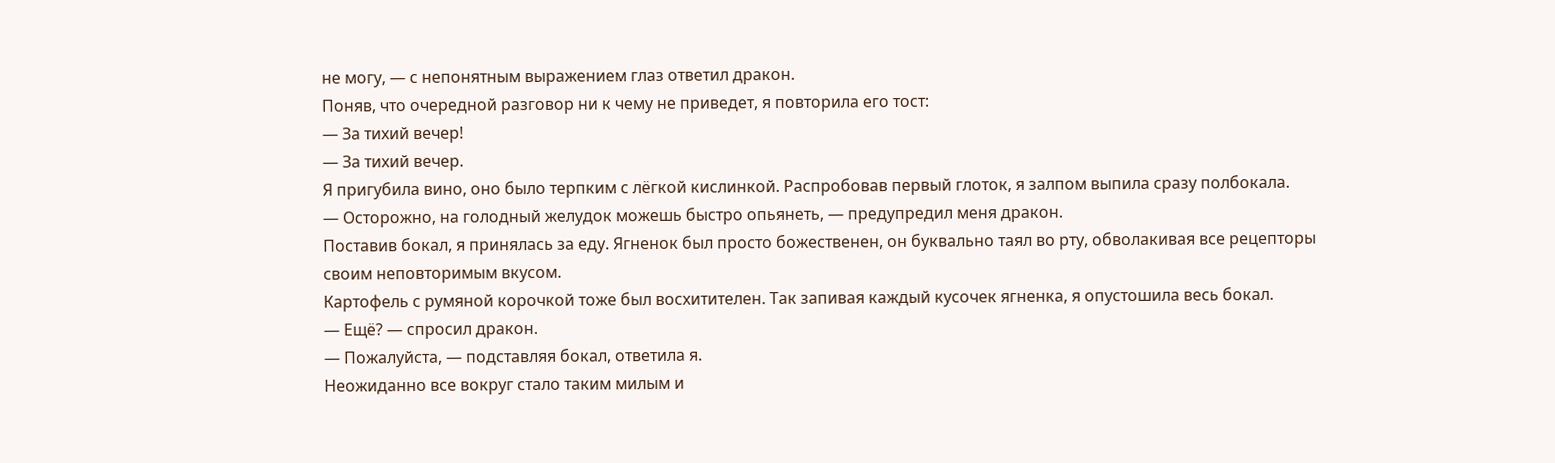не могу, — с непонятным выражением глаз ответил дракон.
Поняв, что очередной разговор ни к чему не приведет, я повторила его тост:
— За тихий вечер!
— За тихий вечер.
Я пригубила вино, оно было терпким с лёгкой кислинкой. Распробовав первый глоток, я залпом выпила сразу полбокала.
— Осторожно, на голодный желудок можешь быстро опьянеть, — предупредил меня дракон.
Поставив бокал, я принялась за еду. Ягненок был просто божественен, он буквально таял во рту, обволакивая все рецепторы своим неповторимым вкусом.
Картофель с румяной корочкой тоже был восхитителен. Так запивая каждый кусочек ягненка, я опустошила весь бокал.
— Ещё? — спросил дракон.
— Пожалуйста, — подставляя бокал, ответила я.
Неожиданно все вокруг стало таким милым и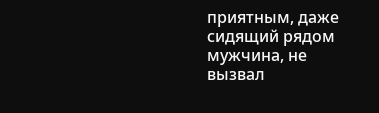приятным, даже сидящий рядом мужчина, не вызвал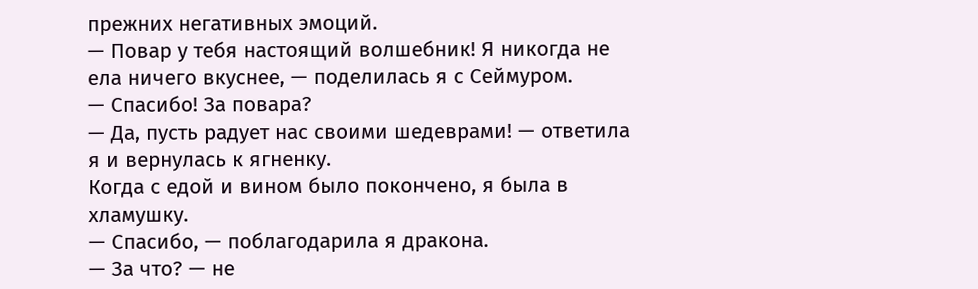прежних негативных эмоций.
— Повар у тебя настоящий волшебник! Я никогда не ела ничего вкуснее, — поделилась я с Сеймуром.
— Спасибо! За повара?
— Да, пусть радует нас своими шедеврами! — ответила я и вернулась к ягненку.
Когда с едой и вином было покончено, я была в хламушку.
— Спасибо, — поблагодарила я дракона.
— За что? — не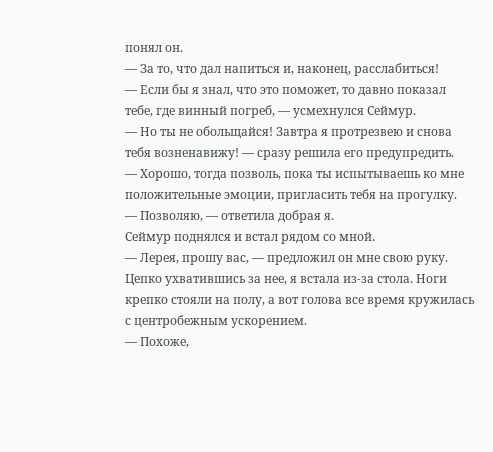понял он.
— За то, что дал напиться и, наконец, расслабиться!
— Если бы я знал, что это поможет, то давно показал тебе, где винный погреб, — усмехнулся Сеймур.
— Но ты не обольщайся! Завтра я протрезвею и снова тебя возненавижу! — сразу решила его предупредить.
— Хорошо, тогда позволь, пока ты испытываешь ко мне положительные эмоции, пригласить тебя на прогулку.
— Позволяю, — ответила добрая я.
Сеймур поднялся и встал рядом со мной.
— Лерея, прошу вас, — предложил он мне свою руку.
Цепко ухватившись за нее, я встала из-за стола. Ноги крепко стояли на полу, а вот голова все время кружилась с центробежным ускорением.
— Похоже,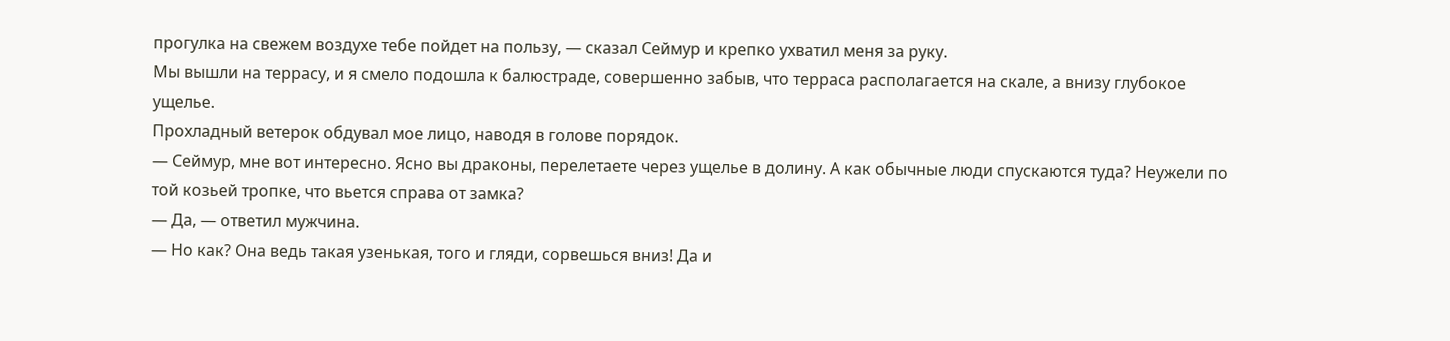прогулка на свежем воздухе тебе пойдет на пользу, — сказал Сеймур и крепко ухватил меня за руку.
Мы вышли на террасу, и я смело подошла к балюстраде, совершенно забыв, что терраса располагается на скале, а внизу глубокое ущелье.
Прохладный ветерок обдувал мое лицо, наводя в голове порядок.
— Сеймур, мне вот интересно. Ясно вы драконы, перелетаете через ущелье в долину. А как обычные люди спускаются туда? Неужели по той козьей тропке, что вьется справа от замка?
— Да, — ответил мужчина.
— Но как? Она ведь такая узенькая, того и гляди, сорвешься вниз! Да и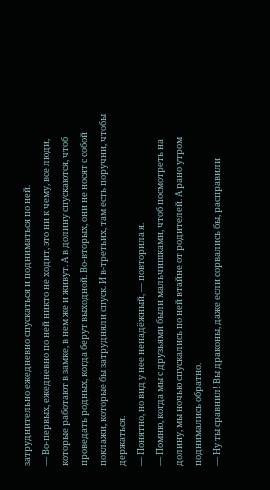затруднительно ежедневно спускаться и подниматься по ней.
— Во-первых, ежедневно по ней никто не ходит, это ни к чему, все люди, которые работают в замке, в нем же и живут. А в долину спускаются, чтоб проведать родных, когда берут выходной. Во-вторых, они не носят с собой поклажи, которые бы затрудняли спуск. И в-третьих, там есть поручни, чтобы держаться.
— Понятно, но вид у нее ненадёжный, — повторила я.
— Помню, когда мы с друзьями были мальчишками, чтоб посмотреть на долину, мы ночью спускались по ней втайне от родителей. А рано утром поднимались обратно.
— Ну ты сравнил! Вы драконы, даже если сорвались бы, расправили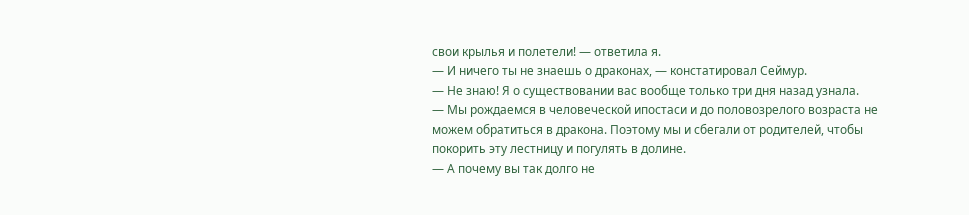свои крылья и полетели! — ответила я.
— И ничего ты не знаешь о драконах, — констатировал Сеймур.
— Не знаю! Я о существовании вас вообще только три дня назад узнала.
— Мы рождаемся в человеческой ипостаси и до половозрелого возраста не можем обратиться в дракона. Поэтому мы и сбегали от родителей, чтобы покорить эту лестницу и погулять в долине.
— А почему вы так долго не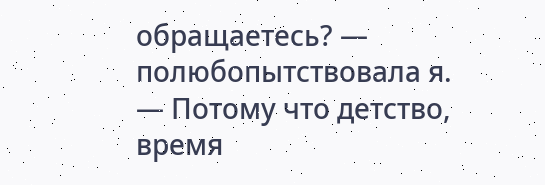обращаетесь? — полюбопытствовала я.
— Потому что детство, время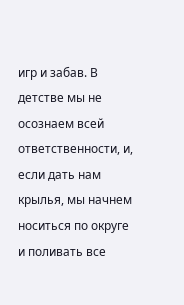игр и забав. В детстве мы не осознаем всей ответственности, и, если дать нам крылья, мы начнем носиться по округе и поливать все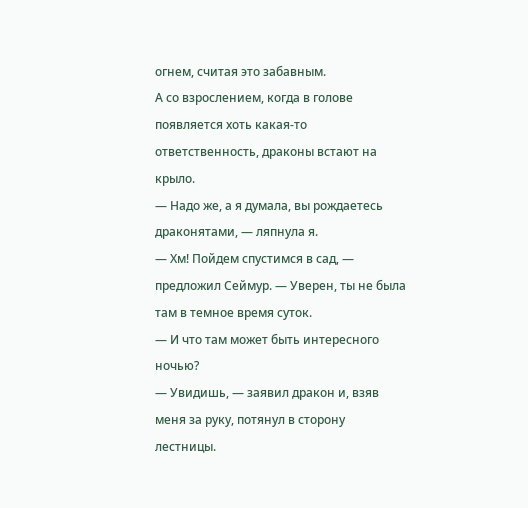огнем, считая это забавным.
А со взрослением, когда в голове появляется хоть какая-то ответственность, драконы встают на крыло.
— Надо же, а я думала, вы рождаетесь драконятами, — ляпнула я.
— Хм! Пойдем спустимся в сад, — предложил Сеймур. — Уверен, ты не была там в темное время суток.
— И что там может быть интересного ночью?
— Увидишь, — заявил дракон и, взяв меня за руку, потянул в сторону лестницы.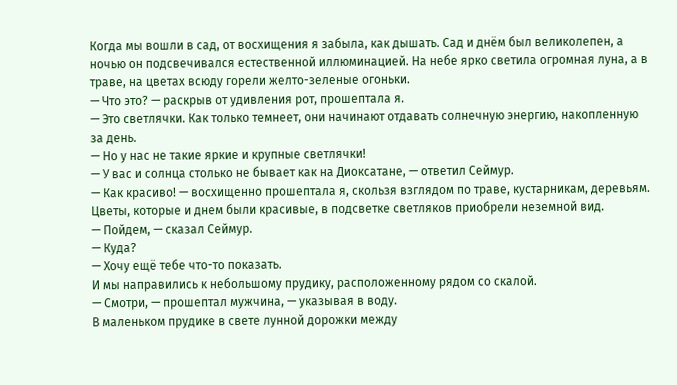Когда мы вошли в сад, от восхищения я забыла, как дышать. Сад и днём был великолепен, а ночью он подсвечивался естественной иллюминацией. На небе ярко светила огромная луна, а в траве, на цветах всюду горели желто-зеленые огоньки.
— Что это? — раскрыв от удивления рот, прошептала я.
— Это светлячки. Как только темнеет, они начинают отдавать солнечную энергию, накопленную за день.
— Но у нас не такие яркие и крупные светлячки!
— У вас и солнца столько не бывает как на Диоксатане, — ответил Сеймур.
— Как красиво! — восхищенно прошептала я, скользя взглядом по траве, кустарникам, деревьям.
Цветы, которые и днем были красивые, в подсветке светляков приобрели неземной вид.
— Пойдем, — сказал Сеймур.
— Куда?
— Хочу ещё тебе что-то показать.
И мы направились к небольшому прудику, расположенному рядом со скалой.
— Смотри, — прошептал мужчина, — указывая в воду.
В маленьком прудике в свете лунной дорожки между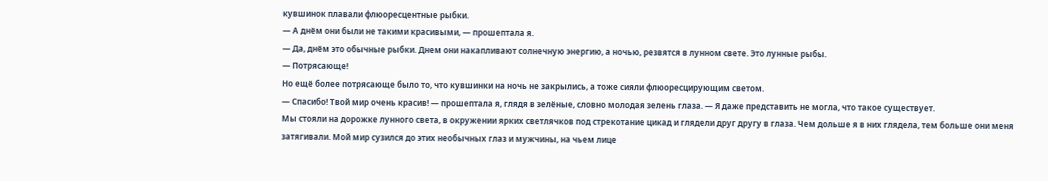кувшинок плавали флюоресцентные рыбки.
— А днём они были не такими красивыми, — прошептала я.
— Да, днём это обычные рыбки. Днем они накапливают солнечную энергию, а ночью, резвятся в лунном свете. Это лунные рыбы.
— Потрясающе!
Но ещё более потрясающе было то, что кувшинки на ночь не закрылись, а тоже сияли флюоресцирующим светом.
— Спасибо! Твой мир очень красив! — прошептала я, глядя в зелёные, словно молодая зелень глаза. — Я даже представить не могла, что такое существует.
Мы стояли на дорожке лунного света, в окружении ярких светлячков под стрекотание цикад и глядели друг другу в глаза. Чем дольше я в них глядела, тем больше они меня затягивали. Мой мир сузился до этих необычных глаз и мужчины, на чьем лице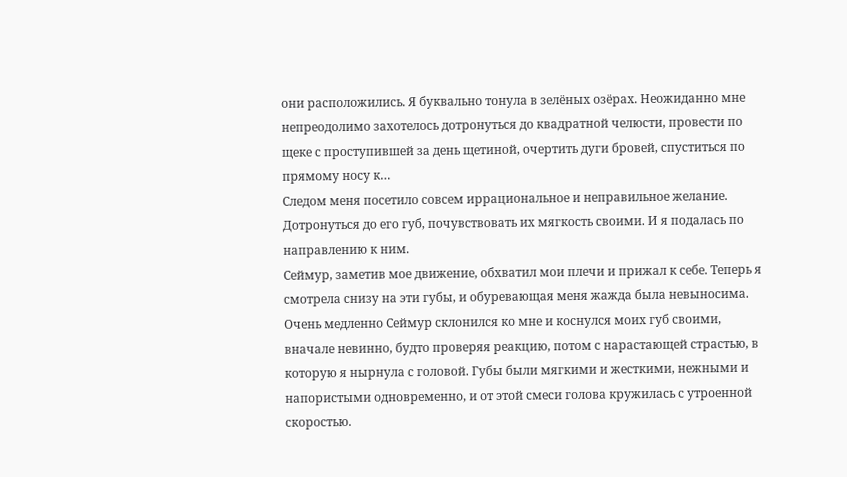они расположились. Я буквально тонула в зелёных озёрах. Неожиданно мне непреодолимо захотелось дотронуться до квадратной челюсти, провести по щеке с проступившей за день щетиной, очертить дуги бровей, спуститься по прямому носу к…
Следом меня посетило совсем иррациональное и неправильное желание.
Дотронуться до его губ, почувствовать их мягкость своими. И я подалась по направлению к ним.
Сеймур, заметив мое движение, обхватил мои плечи и прижал к себе. Теперь я смотрела снизу на эти губы, и обуревающая меня жажда была невыносима.
Очень медленно Сеймур склонился ко мне и коснулся моих губ своими, вначале невинно, будто проверяя реакцию, потом с нарастающей страстью, в которую я нырнула с головой. Губы были мягкими и жесткими, нежными и напористыми одновременно, и от этой смеси голова кружилась с утроенной скоростью.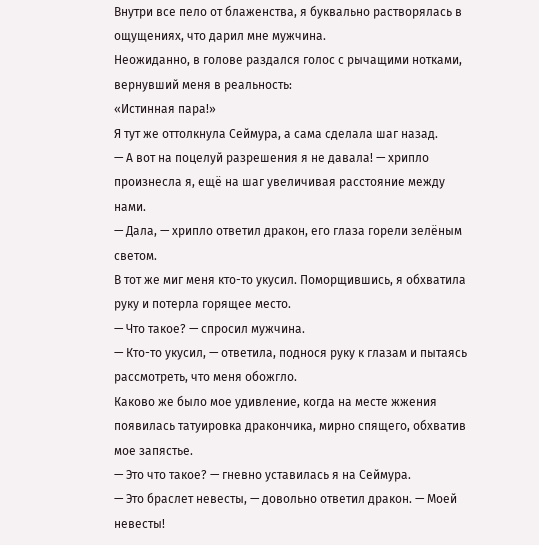Внутри все пело от блаженства, я буквально растворялась в ощущениях, что дарил мне мужчина.
Неожиданно, в голове раздался голос с рычащими нотками, вернувший меня в реальность:
«Истинная пара!»
Я тут же оттолкнула Сеймура, а сама сделала шаг назад.
— А вот на поцелуй разрешения я не давала! — хрипло произнесла я, ещё на шаг увеличивая расстояние между нами.
— Дала, — хрипло ответил дракон, его глаза горели зелёным светом.
В тот же миг меня кто-то укусил. Поморщившись, я обхватила руку и потерла горящее место.
— Что такое? — спросил мужчина.
— Кто-то укусил, — ответила, поднося руку к глазам и пытаясь рассмотреть, что меня обожгло.
Каково же было мое удивление, когда на месте жжения появилась татуировка дракончика, мирно спящего, обхватив мое запястье.
— Это что такое? — гневно уставилась я на Сеймура.
— Это браслет невесты, — довольно ответил дракон. — Моей невесты!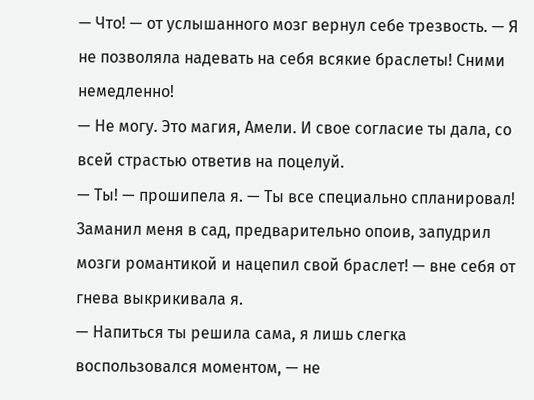— Что! — от услышанного мозг вернул себе трезвость. — Я не позволяла надевать на себя всякие браслеты! Сними немедленно!
— Не могу. Это магия, Амели. И свое согласие ты дала, со всей страстью ответив на поцелуй.
— Ты! — прошипела я. — Ты все специально спланировал! Заманил меня в сад, предварительно опоив, запудрил мозги романтикой и нацепил свой браслет! — вне себя от гнева выкрикивала я.
— Напиться ты решила сама, я лишь слегка воспользовался моментом, — не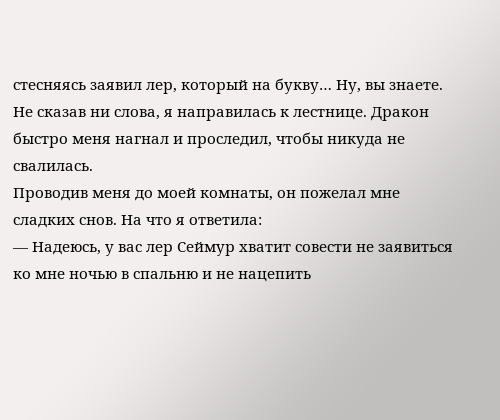стесняясь заявил лер, который на букву… Ну, вы знаете.
Не сказав ни слова, я направилась к лестнице. Дракон быстро меня нагнал и проследил, чтобы никуда не свалилась.
Проводив меня до моей комнаты, он пожелал мне сладких снов. На что я ответила:
— Надеюсь, у вас лер Сеймур хватит совести не заявиться ко мне ночью в спальню и не нацепить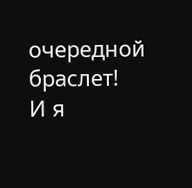очередной браслет!
И я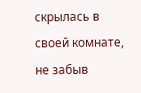скрылась в своей комнате, не забыв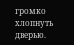громко хлопнуть дверью.